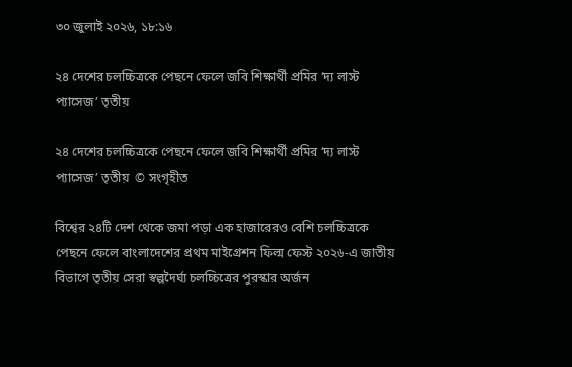৩০ জুলাই ২০২৬, ১৮:১৬

২৪ দেশের চলচ্চিত্রকে পেছনে ফেলে জবি শিক্ষার্থী প্রমির ‘দ্য লাস্ট প্যাসেজ’ তৃতীয়

২৪ দেশের চলচ্চিত্রকে পেছনে ফেলে জবি শিক্ষার্থী প্রমির ‘দ্য লাস্ট প্যাসেজ’ তৃতীয়  © সংগৃহীত

বিশ্বের ২৪টি দেশ থেকে জমা পড়া এক হাজারেরও বেশি চলচ্চিত্রকে পেছনে ফেলে বাংলাদেশের প্রথম মাইগ্রেশন ফিল্ম ফেস্ট ২০২৬-এ জাতীয় বিভাগে তৃতীয় সেরা স্বল্পদৈর্ঘ্য চলচ্চিত্রের পুরস্কার অর্জন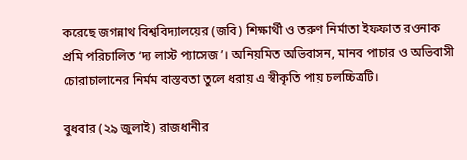করেছে জগন্নাথ বিশ্ববিদ্যালয়ের (জবি) শিক্ষার্থী ও তরুণ নির্মাতা ইফফাত রওনাক প্রমি পরিচালিত ‘দ্য লাস্ট প্যাসেজ’। অনিয়মিত অভিবাসন, মানব পাচার ও অভিবাসী চোরাচালানের নির্মম বাস্তবতা তুলে ধরায় এ স্বীকৃতি পায় চলচ্চিত্রটি।

বুধবার (২৯ জুলাই) রাজধানীর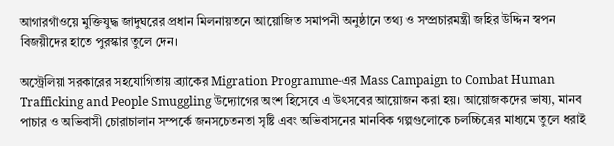আগারগাঁওয়ে মুক্তিযুদ্ধ জাদুঘরের প্রধান মিলনায়তনে আয়োজিত সমাপনী অনুষ্ঠানে তথ্য ও সম্প্রচারমন্ত্রী জহির উদ্দিন স্বপন বিজয়ীদের হাতে পুরস্কার তুলে দেন।

অস্ট্রেলিয়া সরকারের সহযোগিতায় ব্র্যাকের Migration Programme-এর Mass Campaign to Combat Human Trafficking and People Smuggling উদ্যোগের অংশ হিসেবে এ উৎসবের আয়োজন করা হয়। আয়োজকদের ভাষ্য, মানব পাচার ও অভিবাসী চোরাচালান সম্পর্কে জনসচেতনতা সৃষ্টি এবং অভিবাসনের মানবিক গল্পগুলোকে চলচ্চিত্রের মাধ্যমে তুলে ধরাই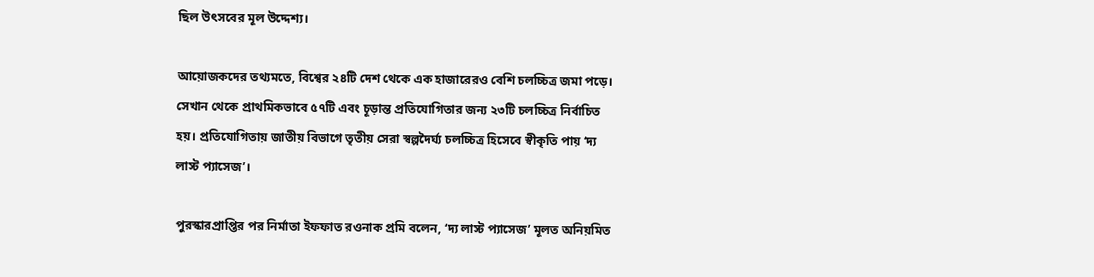ছিল উৎসবের মূল উদ্দেশ্য।

আয়োজকদের তথ্যমতে, বিশ্বের ২৪টি দেশ থেকে এক হাজারেরও বেশি চলচ্চিত্র জমা পড়ে। সেখান থেকে প্রাথমিকভাবে ৫৭টি এবং চূড়ান্ত প্রতিযোগিতার জন্য ২৩টি চলচ্চিত্র নির্বাচিত হয়। প্রতিযোগিতায় জাতীয় বিভাগে তৃতীয় সেরা স্বল্পদৈর্ঘ্য চলচ্চিত্র হিসেবে স্বীকৃতি পায় ‘দ্য লাস্ট প্যাসেজ’।

পুরস্কারপ্রাপ্তির পর নির্মাতা ইফফাত রওনাক প্রমি বলেন, ‘দ্য লাস্ট প্যাসেজ’ মূলত অনিয়মিত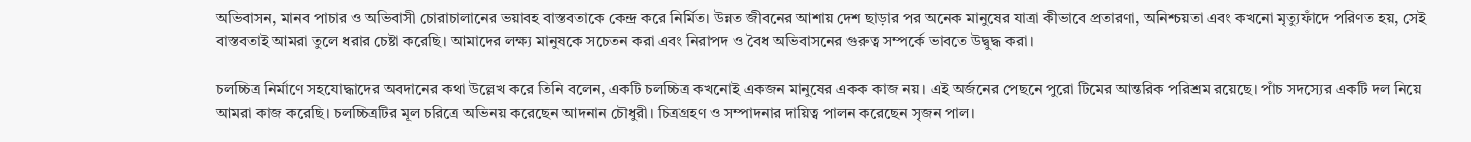অভিবাসন, মানব পাচার ও অভিবাসী চোরাচালানের ভয়াবহ বাস্তবতাকে কেন্দ্র করে নির্মিত। উন্নত জীবনের আশায় দেশ ছাড়ার পর অনেক মানুষের যাত্রা কীভাবে প্রতারণা, অনিশ্চয়তা এবং কখনো মৃত্যুফাঁদে পরিণত হয়, সেই বাস্তবতাই আমরা তুলে ধরার চেষ্টা করেছি। আমাদের লক্ষ্য মানুষকে সচেতন করা এবং নিরাপদ ও বৈধ অভিবাসনের গুরুত্ব সম্পর্কে ভাবতে উদ্বুদ্ধ করা।

চলচ্চিত্র নির্মাণে সহযোদ্ধাদের অবদানের কথা উল্লেখ করে তিনি বলেন, একটি চলচ্চিত্র কখনোই একজন মানুষের একক কাজ নয়। এই অর্জনের পেছনে পুরো টিমের আন্তরিক পরিশ্রম রয়েছে। পাঁচ সদস্যের একটি দল নিয়ে আমরা কাজ করেছি। চলচ্চিত্রটির মূল চরিত্রে অভিনয় করেছেন আদনান চৌধুরী। চিত্রগ্রহণ ও সম্পাদনার দায়িত্ব পালন করেছেন সৃজন পাল।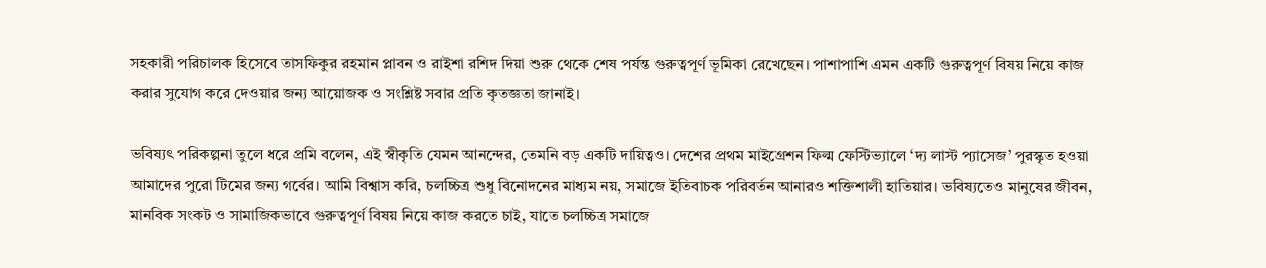সহকারী পরিচালক হিসেবে তাসফিকুর রহমান প্লাবন ও রাইশা রশিদ দিয়া শুরু থেকে শেষ পর্যন্ত গুরুত্বপূর্ণ ভূমিকা রেখেছেন। পাশাপাশি এমন একটি গুরুত্বপূর্ণ বিষয় নিয়ে কাজ করার সুযোগ করে দেওয়ার জন্য আয়োজক ও সংশ্লিষ্ট সবার প্রতি কৃতজ্ঞতা জানাই।

ভবিষ্যৎ পরিকল্পনা তুলে ধরে প্রমি বলেন, এই স্বীকৃতি যেমন আনন্দের, তেমনি বড় একটি দায়িত্বও। দেশের প্রথম মাইগ্রেশন ফিল্ম ফেস্টিভ্যালে ‘দ্য লাস্ট প্যাসেজ’ পুরস্কৃত হওয়া আমাদের পুরো টিমের জন্য গর্বের। আমি বিশ্বাস করি, চলচ্চিত্র শুধু বিনোদনের মাধ্যম নয়, সমাজে ইতিবাচক পরিবর্তন আনারও শক্তিশালী হাতিয়ার। ভবিষ্যতেও মানুষের জীবন, মানবিক সংকট ও সামাজিকভাবে গুরুত্বপূর্ণ বিষয় নিয়ে কাজ করতে চাই, যাতে চলচ্চিত্র সমাজে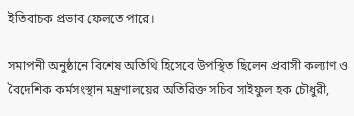ইতিবাচক প্রভাব ফেলতে পারে।

সমাপনী অনুষ্ঠানে বিশেষ অতিথি হিসেবে উপস্থিত ছিলেন প্রবাসী কল্যাণ ও বৈদেশিক কর্মসংস্থান মন্ত্রণালয়ের অতিরিক্ত সচিব সাইফুল হক চৌধুরী,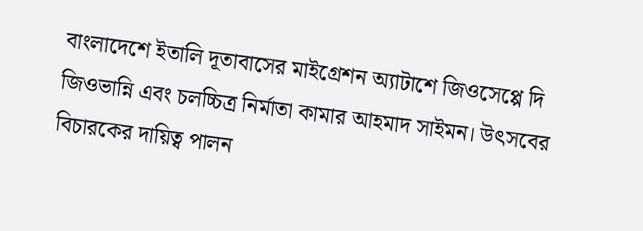বাংলাদেশে ইতালি দূতাবাসের মাইগ্রেশন অ্যাটাশে জিওসেপ্পে দি জিওভান্নি এবং চলচ্চিত্র নির্মাতা কামার আহমাদ সাইমন। উৎসবের বিচারকের দায়িত্ব পালন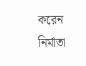করেন নির্মাতা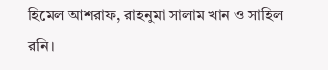হিমেল আশরাফ, রাহনুমা সালাম খান ও সাহিল রনি।